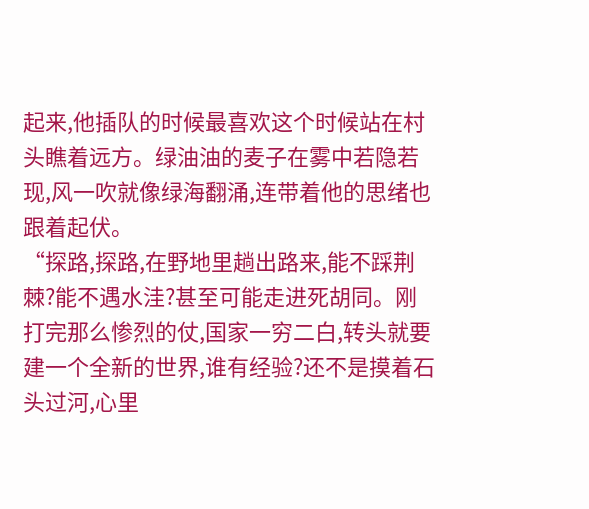起来,他插队的时候最喜欢这个时候站在村头瞧着远方。绿油油的麦子在雾中若隐若现,风一吹就像绿海翻涌,连带着他的思绪也跟着起伏。
“探路,探路,在野地里趟出路来,能不踩荆棘?能不遇水洼?甚至可能走进死胡同。刚打完那么惨烈的仗,国家一穷二白,转头就要建一个全新的世界,谁有经验?还不是摸着石头过河,心里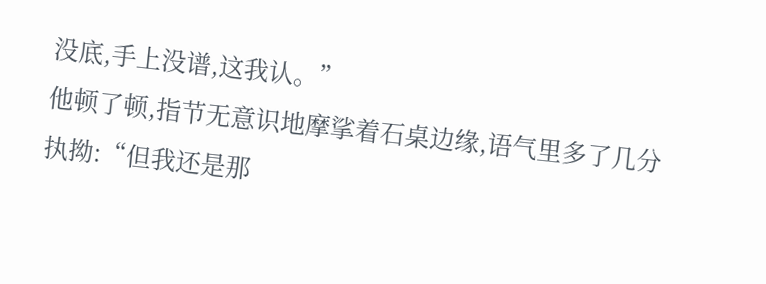没底,手上没谱,这我认。”
他顿了顿,指节无意识地摩挲着石桌边缘,语气里多了几分执拗:“但我还是那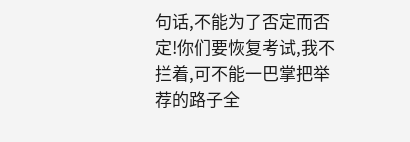句话,不能为了否定而否定!你们要恢复考试,我不拦着,可不能一巴掌把举荐的路子全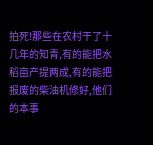拍死!那些在农村干了十几年的知青,有的能把水稻亩产提两成,有的能把报废的柴油机修好,他们的本事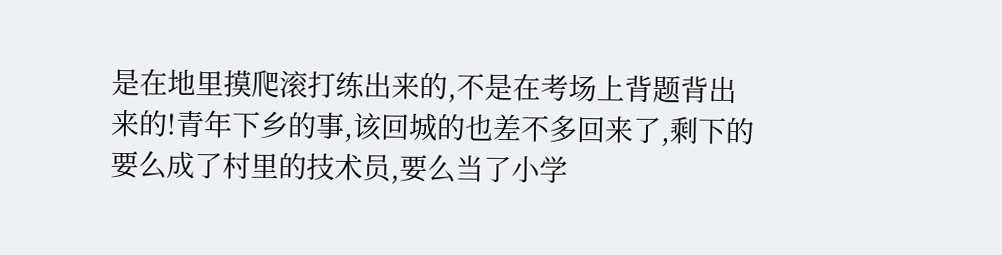是在地里摸爬滚打练出来的,不是在考场上背题背出来的!青年下乡的事,该回城的也差不多回来了,剩下的要么成了村里的技术员,要么当了小学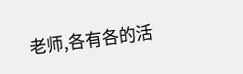老师,各有各的活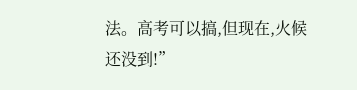法。高考可以搞,但现在,火候还没到!”